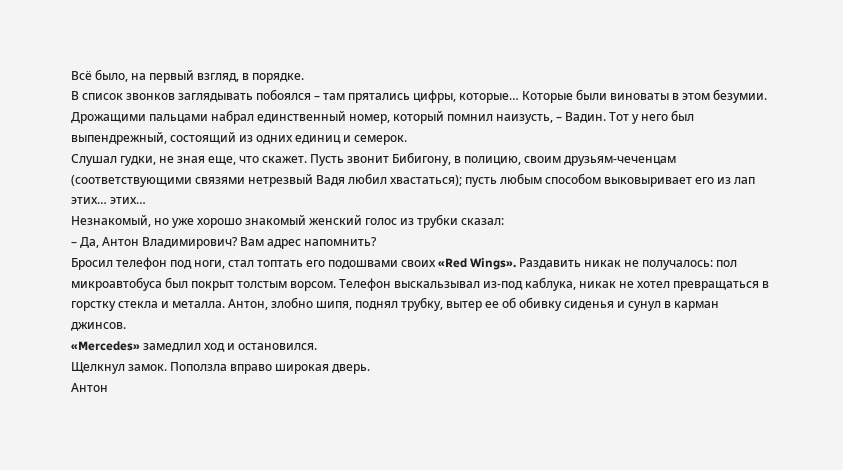Всё было, на первый взгляд, в порядке.
В список звонков заглядывать побоялся – там прятались цифры, которые… Которые были виноваты в этом безумии.
Дрожащими пальцами набрал единственный номер, который помнил наизусть, – Вадин. Тот у него был выпендрежный, состоящий из одних единиц и семерок.
Слушал гудки, не зная еще, что скажет. Пусть звонит Бибигону, в полицию, своим друзьям-чеченцам (соответствующими связями нетрезвый Вадя любил хвастаться); пусть любым способом выковыривает его из лап этих… этих…
Незнакомый, но уже хорошо знакомый женский голос из трубки сказал:
– Да, Антон Владимирович? Вам адрес напомнить?
Бросил телефон под ноги, стал топтать его подошвами своих «Red Wings». Раздавить никак не получалось: пол микроавтобуса был покрыт толстым ворсом. Телефон выскальзывал из-под каблука, никак не хотел превращаться в горстку стекла и металла. Антон, злобно шипя, поднял трубку, вытер ее об обивку сиденья и сунул в карман джинсов.
«Mercedes» замедлил ход и остановился.
Щелкнул замок. Поползла вправо широкая дверь.
Антон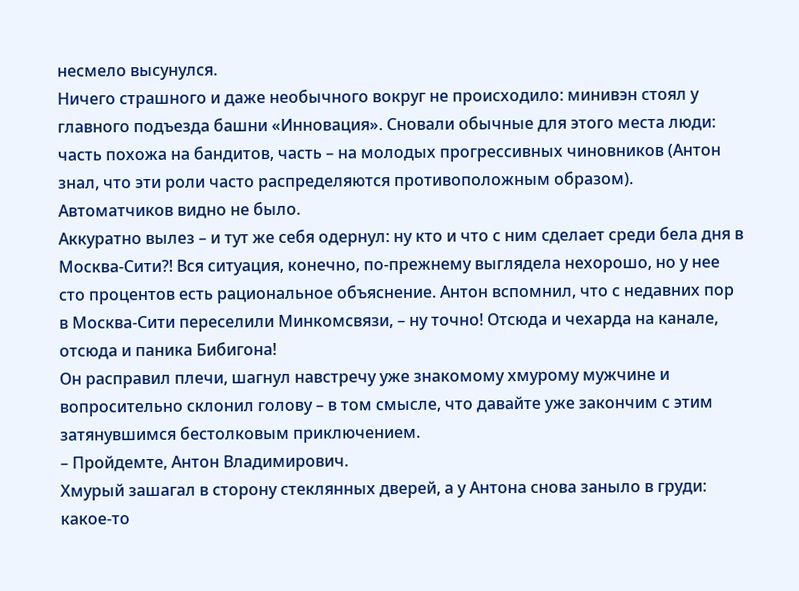несмело высунулся.
Ничего страшного и даже необычного вокруг не происходило: минивэн стоял у главного подъезда башни «Инновация». Сновали обычные для этого места люди: часть похожа на бандитов, часть – на молодых прогрессивных чиновников (Антон знал, что эти роли часто распределяются противоположным образом). Автоматчиков видно не было.
Аккуратно вылез – и тут же себя одернул: ну кто и что с ним сделает среди бела дня в Москва-Сити?! Вся ситуация, конечно, по-прежнему выглядела нехорошо, но у нее сто процентов есть рациональное объяснение. Антон вспомнил, что с недавних пор в Москва-Сити переселили Минкомсвязи, – ну точно! Отсюда и чехарда на канале, отсюда и паника Бибигона!
Он расправил плечи, шагнул навстречу уже знакомому хмурому мужчине и вопросительно склонил голову – в том смысле, что давайте уже закончим с этим затянувшимся бестолковым приключением.
– Пройдемте, Антон Владимирович.
Хмурый зашагал в сторону стеклянных дверей, а у Антона снова заныло в груди: какое-то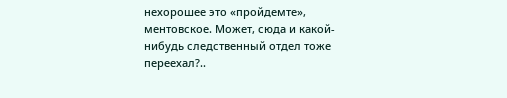нехорошее это «пройдемте», ментовское. Может, сюда и какой-нибудь следственный отдел тоже переехал?..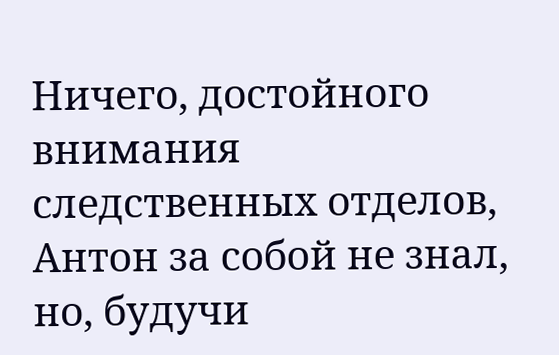Ничего, достойного внимания следственных отделов, Антон за собой не знал, но, будучи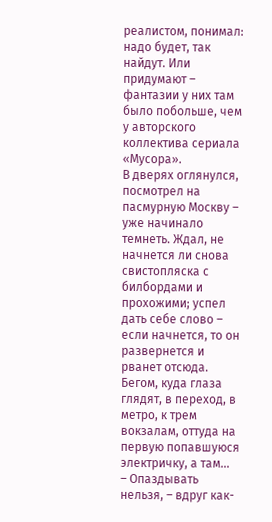реалистом, понимал: надо будет, так найдут. Или придумают – фантазии у них там было побольше, чем у авторского коллектива сериала «Мусора».
В дверях оглянулся, посмотрел на пасмурную Москву – уже начинало темнеть. Ждал, не начнется ли снова свистопляска с билбордами и прохожими; успел дать себе слово – если начнется, то он развернется и рванет отсюда. Бегом, куда глаза глядят, в переход, в метро, к трем вокзалам, оттуда на первую попавшуюся электричку, а там…
– Опаздывать нельзя, – вдруг как-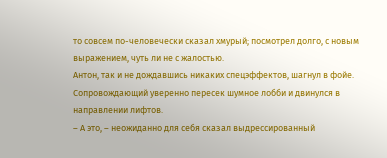то совсем по-человечески сказал хмурый; посмотрел долго, с новым выражением, чуть ли не с жалостью.
Антон, так и не дождавшись никаких спецэффектов, шагнул в фойе.
Сопровождающий уверенно пересек шумное лобби и двинулся в направлении лифтов.
– А это, – неожиданно для себя сказал выдрессированный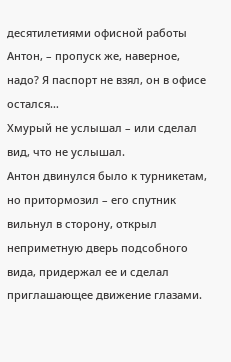десятилетиями офисной работы Антон, – пропуск же, наверное, надо? Я паспорт не взял, он в офисе остался…
Хмурый не услышал – или сделал вид, что не услышал.
Антон двинулся было к турникетам, но притормозил – его спутник вильнул в сторону, открыл неприметную дверь подсобного вида, придержал ее и сделал приглашающее движение глазами.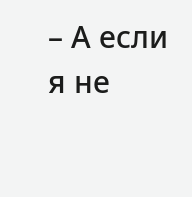– А если я не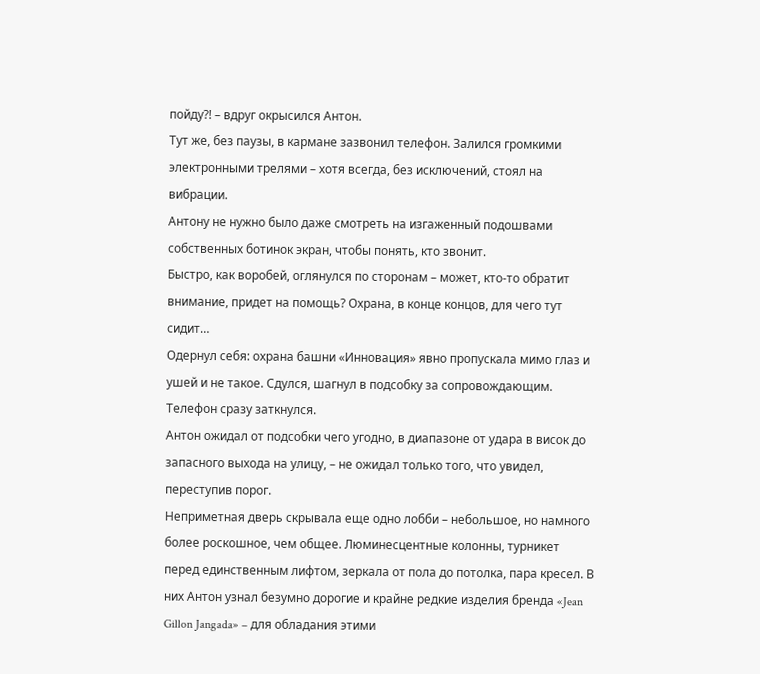пойду?! – вдруг окрысился Антон.
Тут же, без паузы, в кармане зазвонил телефон. Залился громкими электронными трелями – хотя всегда, без исключений, стоял на вибрации.
Антону не нужно было даже смотреть на изгаженный подошвами собственных ботинок экран, чтобы понять, кто звонит.
Быстро, как воробей, оглянулся по сторонам – может, кто-то обратит внимание, придет на помощь? Охрана, в конце концов, для чего тут сидит…
Одернул себя: охрана башни «Инновация» явно пропускала мимо глаз и ушей и не такое. Сдулся, шагнул в подсобку за сопровождающим.
Телефон сразу заткнулся.
Антон ожидал от подсобки чего угодно, в диапазоне от удара в висок до запасного выхода на улицу, – не ожидал только того, что увидел, переступив порог.
Неприметная дверь скрывала еще одно лобби – небольшое, но намного более роскошное, чем общее. Люминесцентные колонны, турникет перед единственным лифтом, зеркала от пола до потолка, пара кресел. В них Антон узнал безумно дорогие и крайне редкие изделия бренда «Jean Gillon Jangada» – для обладания этими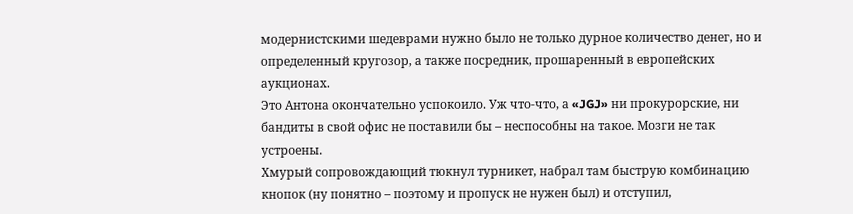модернистскими шедеврами нужно было не только дурное количество денег, но и определенный кругозор, а также посредник, прошаренный в европейских аукционах.
Это Антона окончательно успокоило. Уж что-что, а «JGJ» ни прокурорские, ни бандиты в свой офис не поставили бы – неспособны на такое. Мозги не так устроены.
Хмурый сопровождающий тюкнул турникет, набрал там быструю комбинацию кнопок (ну понятно – поэтому и пропуск не нужен был) и отступил,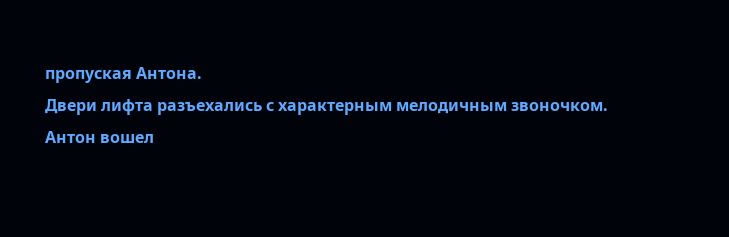пропуская Антона.
Двери лифта разъехались с характерным мелодичным звоночком.
Антон вошел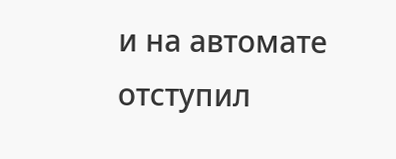и на автомате отступил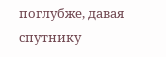поглубже, давая спутнику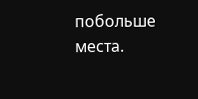побольше места.